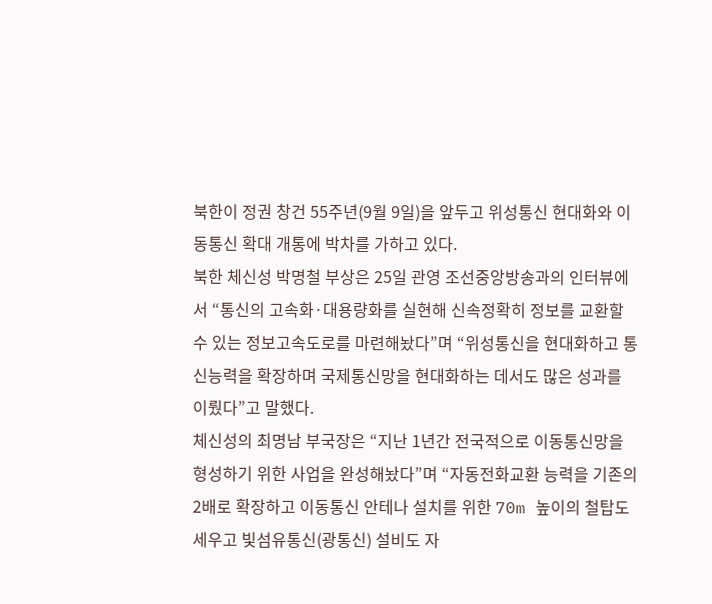북한이 정권 창건 55주년(9월 9일)을 앞두고 위성통신 현대화와 이동통신 확대 개통에 박차를 가하고 있다.
북한 체신성 박명철 부상은 25일 관영 조선중앙방송과의 인터뷰에서 “통신의 고속화·대용량화를 실현해 신속정확히 정보를 교환할 수 있는 정보고속도로를 마련해놨다”며 “위성통신을 현대화하고 통신능력을 확장하며 국제통신망을 현대화하는 데서도 많은 성과를 이뤘다”고 말했다.
체신성의 최명남 부국장은 “지난 1년간 전국적으로 이동통신망을 형성하기 위한 사업을 완성해놨다”며 “자동전화교환 능력을 기존의 2배로 확장하고 이동통신 안테나 설치를 위한 70m 높이의 철탑도 세우고 빛섬유통신(광통신) 설비도 자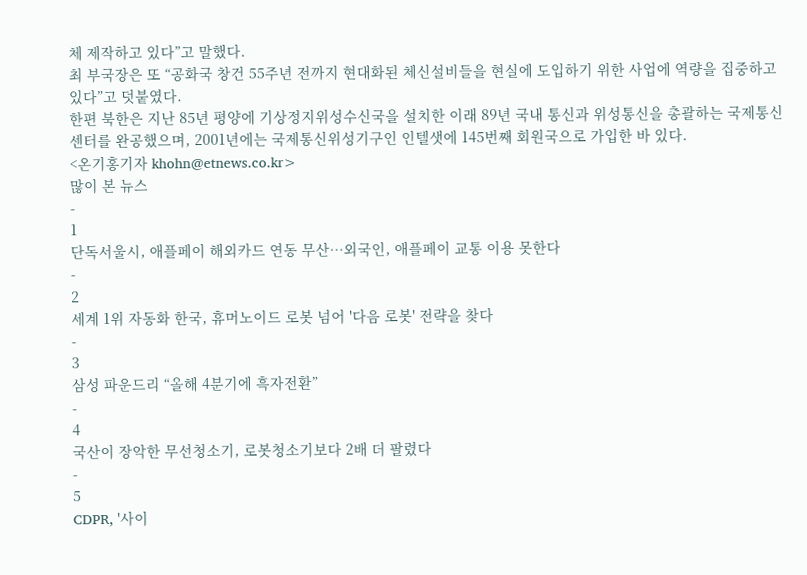체 제작하고 있다”고 말했다.
최 부국장은 또 “공화국 창건 55주년 전까지 현대화된 체신설비들을 현실에 도입하기 위한 사업에 역량을 집중하고 있다”고 덧붙였다.
한편 북한은 지난 85년 평양에 기상정지위성수신국을 설치한 이래 89년 국내 통신과 위성통신을 총괄하는 국제통신센터를 완공했으며, 2001년에는 국제통신위성기구인 인텔샛에 145번째 회원국으로 가입한 바 있다.
<온기홍기자 khohn@etnews.co.kr>
많이 본 뉴스
-
1
단독서울시, 애플페이 해외카드 연동 무산…외국인, 애플페이 교통 이용 못한다
-
2
세계 1위 자동화 한국, 휴머노이드 로봇 넘어 '다음 로봇' 전략을 찾다
-
3
삼성 파운드리 “올해 4분기에 흑자전환”
-
4
국산이 장악한 무선청소기, 로봇청소기보다 2배 더 팔렸다
-
5
CDPR, '사이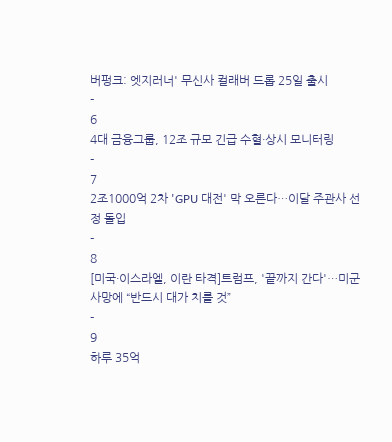버펑크: 엣지러너' 무신사 컬래버 드롭 25일 출시
-
6
4대 금융그룹, 12조 규모 긴급 수혈·상시 모니터링
-
7
2조1000억 2차 'GPU 대전' 막 오른다…이달 주관사 선정 돌입
-
8
[미국·이스라엘, 이란 타격]트럼프, '끝까지 간다'…미군 사망에 “반드시 대가 치를 것”
-
9
하루 35억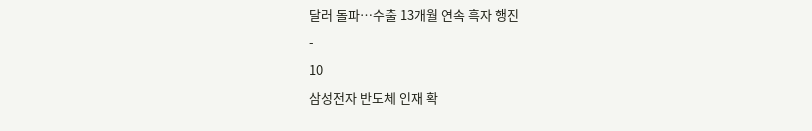달러 돌파…수출 13개월 연속 흑자 행진
-
10
삼성전자 반도체 인재 확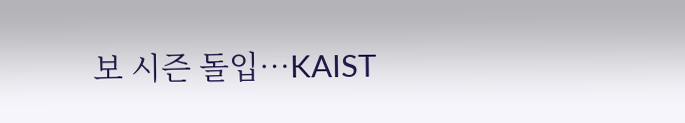보 시즌 돌입…KAIST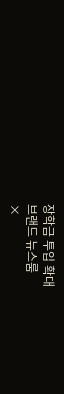장학금 투입 확대
브랜드 뉴스룸
×